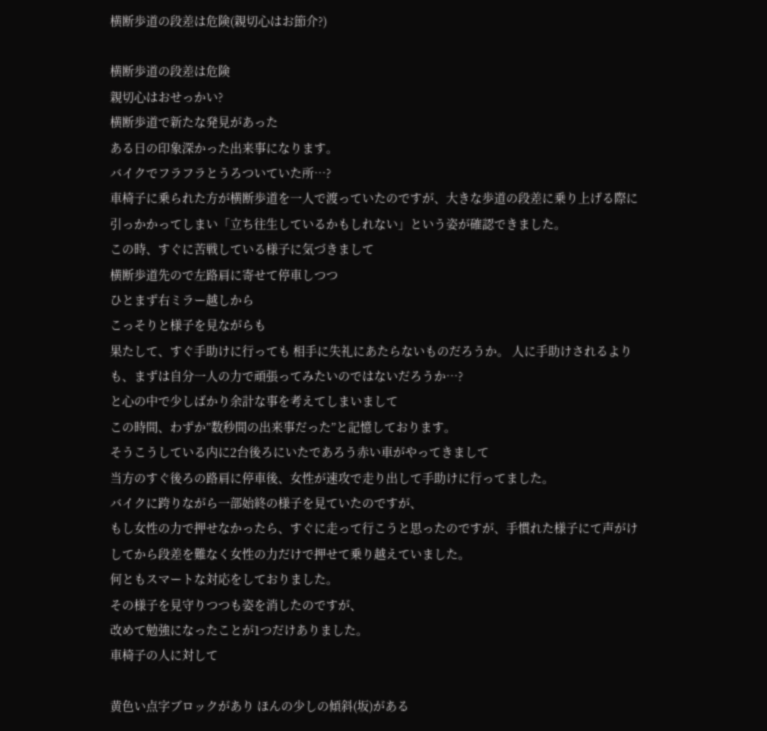横断歩道の段差は危険(親切心はお節介?)

横断歩道の段差は危険
親切心はおせっかい?
横断歩道で新たな発見があった
ある日の印象深かった出来事になります。
バイクでフラフラとうろついていた所…?
車椅子に乗られた方が横断歩道を一人で渡っていたのですが、大きな歩道の段差に乗り上げる際に引っかかってしまい「立ち往生しているかもしれない」という姿が確認できました。
この時、すぐに苦戦している様子に気づきまして
横断歩道先ので左路肩に寄せて停車しつつ
ひとまず右ミラー越しから
こっそりと様子を見ながらも
果たして、すぐ手助けに行っても 相手に失礼にあたらないものだろうか。 人に手助けされるよりも、まずは自分一人の力で頑張ってみたいのではないだろうか…?
と心の中で少しばかり余計な事を考えてしまいまして
この時間、わずか”数秒間の出来事だった”と記憶しております。
そうこうしている内に2台後ろにいたであろう赤い車がやってきまして
当方のすぐ後ろの路肩に停車後、女性が速攻で走り出して手助けに行ってました。
バイクに跨りながら一部始終の様子を見ていたのですが、
もし女性の力で押せなかったら、すぐに走って行こうと思ったのですが、手慣れた様子にて声がけしてから段差を難なく女性の力だけで押せて乗り越えていました。
何ともスマートな対応をしておりました。
その様子を見守りつつも姿を消したのですが、
改めて勉強になったことが1つだけありました。
車椅子の人に対して

黄色い点字ブロックがあり ほんの少しの傾斜(坂)がある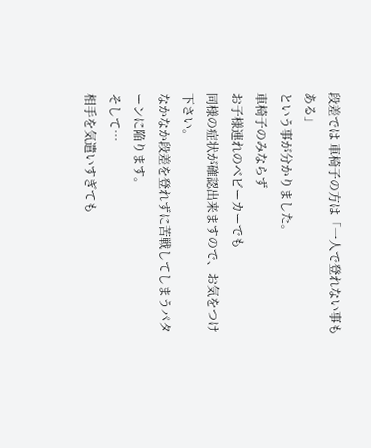段差では 車椅子の方は「一人で登れない事もある」
という事が分かりました。
車椅子のみならず
お子様連れのベビーカーでも
同様の症状が確認出来ますので、お気をつけ下さい。
なかなか段差を登れずに苦戦してしまうパターンに陥ります。
そして…
相手を気遣いすぎても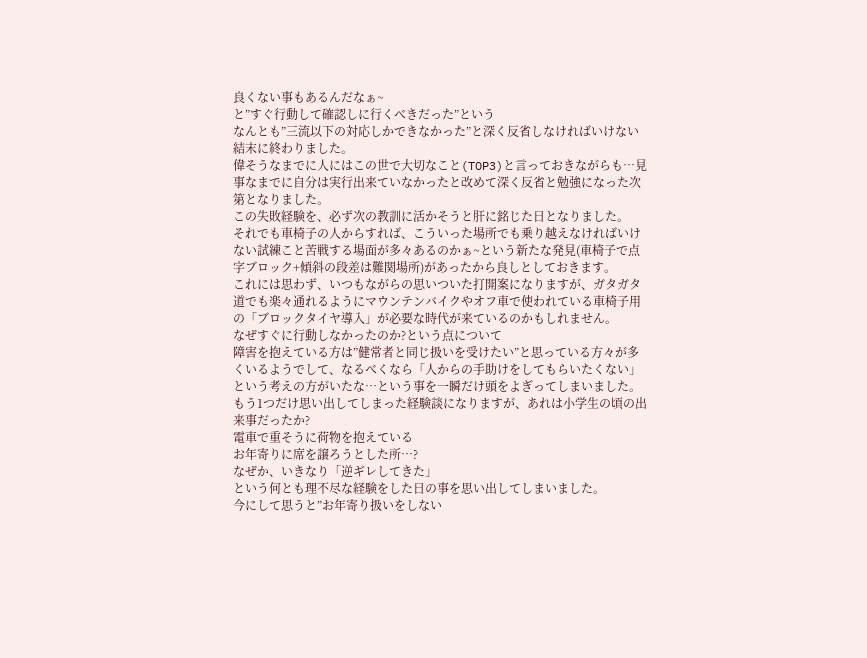良くない事もあるんだなぁ~
と”すぐ行動して確認しに行くべきだった”という
なんとも”三流以下の対応しかできなかった”と深く反省しなければいけない結末に終わりました。
偉そうなまでに人にはこの世で大切なこと(TOP3)と言っておきながらも…見事なまでに自分は実行出来ていなかったと改めて深く反省と勉強になった次第となりました。
この失敗経験を、必ず次の教訓に活かそうと肝に銘じた日となりました。
それでも車椅子の人からすれば、こういった場所でも乗り越えなければいけない試練こと苦戦する場面が多々あるのかぁ~という新たな発見(車椅子で点字ブロック+傾斜の段差は難関場所)があったから良しとしておきます。
これには思わず、いつもながらの思いついた打開案になりますが、ガタガタ道でも楽々通れるようにマウンテンバイクやオフ車で使われている車椅子用の「ブロックタイヤ導入」が必要な時代が来ているのかもしれません。
なぜすぐに行動しなかったのか?という点について
障害を抱えている方は”健常者と同じ扱いを受けたい”と思っている方々が多くいるようでして、なるべくなら「人からの手助けをしてもらいたくない」という考えの方がいたな…という事を一瞬だけ頭をよぎってしまいました。
もう1つだけ思い出してしまった経験談になりますが、あれは小学生の頃の出来事だったか?
電車で重そうに荷物を抱えている
お年寄りに席を譲ろうとした所…?
なぜか、いきなり「逆ギレしてきた」
という何とも理不尽な経験をした日の事を思い出してしまいました。
今にして思うと”お年寄り扱いをしない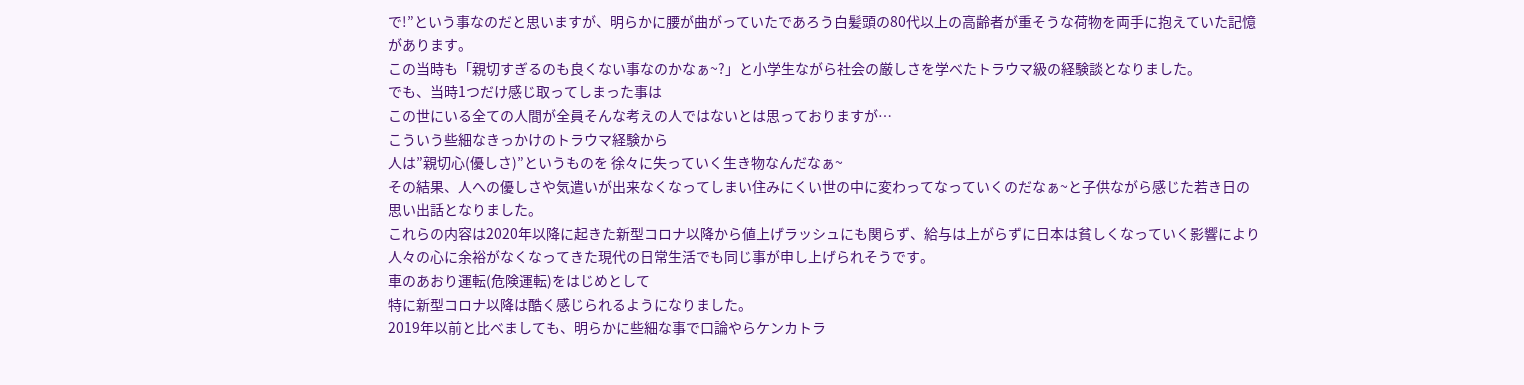で!”という事なのだと思いますが、明らかに腰が曲がっていたであろう白髪頭の80代以上の高齢者が重そうな荷物を両手に抱えていた記憶があります。
この当時も「親切すぎるのも良くない事なのかなぁ~?」と小学生ながら社会の厳しさを学べたトラウマ級の経験談となりました。
でも、当時1つだけ感じ取ってしまった事は
この世にいる全ての人間が全員そんな考えの人ではないとは思っておりますが…
こういう些細なきっかけのトラウマ経験から
人は”親切心(優しさ)”というものを 徐々に失っていく生き物なんだなぁ~
その結果、人への優しさや気遣いが出来なくなってしまい住みにくい世の中に変わってなっていくのだなぁ~と子供ながら感じた若き日の思い出話となりました。
これらの内容は2020年以降に起きた新型コロナ以降から値上げラッシュにも関らず、給与は上がらずに日本は貧しくなっていく影響により
人々の心に余裕がなくなってきた現代の日常生活でも同じ事が申し上げられそうです。
車のあおり運転(危険運転)をはじめとして
特に新型コロナ以降は酷く感じられるようになりました。
2019年以前と比べましても、明らかに些細な事で口論やらケンカトラ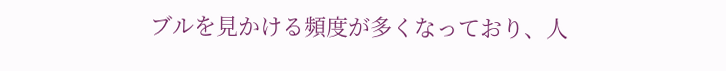ブルを見かける頻度が多くなっており、人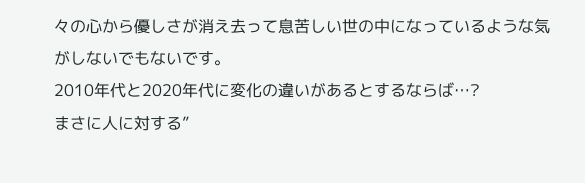々の心から優しさが消え去って息苦しい世の中になっているような気がしないでもないです。
2010年代と2020年代に変化の違いがあるとするならば…?
まさに人に対する”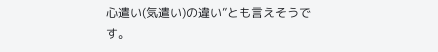心遣い(気遣い)の違い”とも言えそうです。